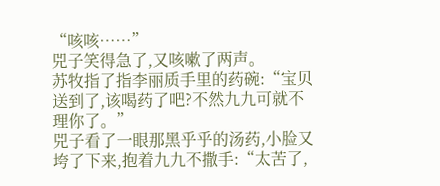“咳咳……”
兕子笑得急了,又咳嗽了两声。
苏牧指了指李丽质手里的药碗:“宝贝送到了,该喝药了吧?不然九九可就不理你了。”
兕子看了一眼那黑乎乎的汤药,小脸又垮了下来,抱着九九不撒手:“太苦了,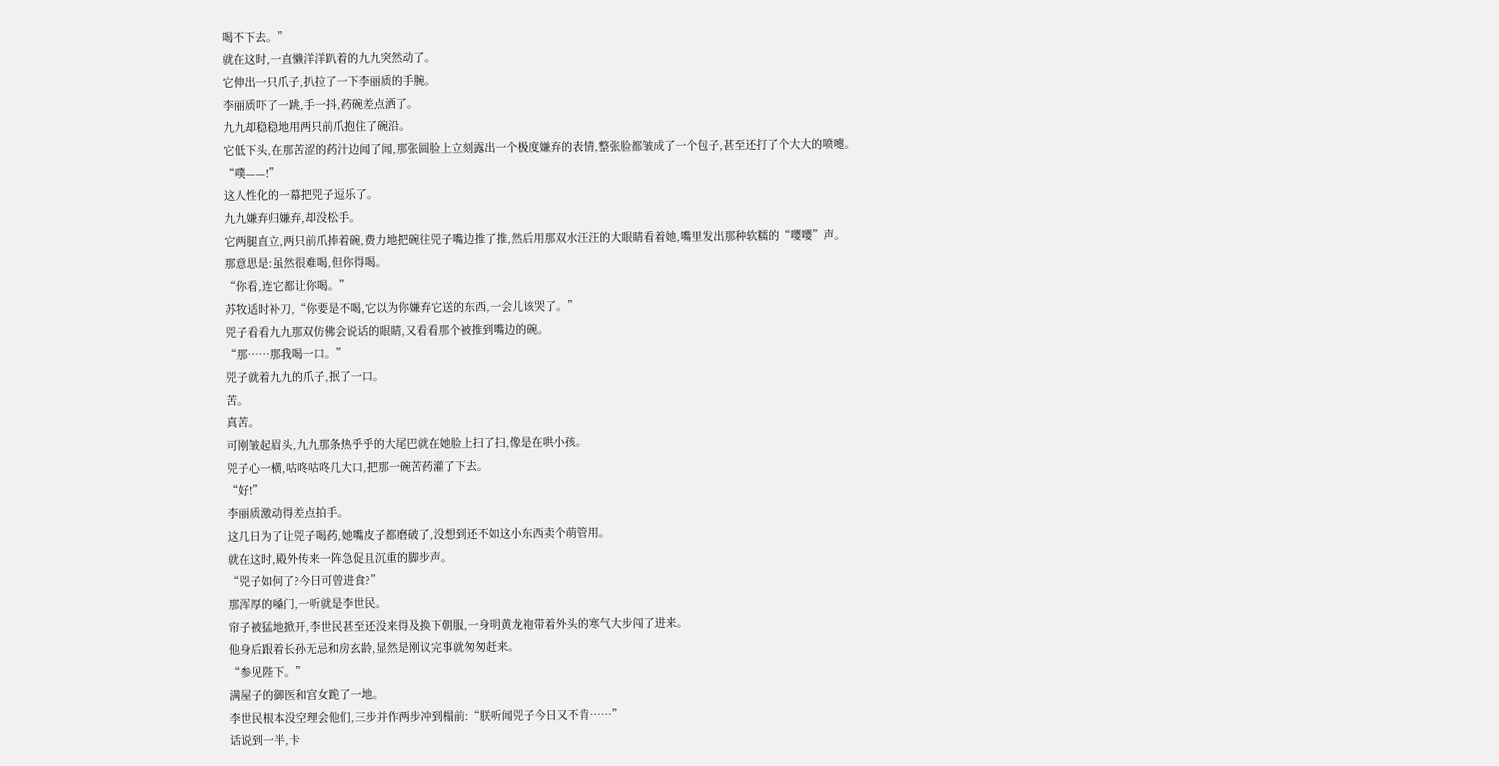喝不下去。”
就在这时,一直懒洋洋趴着的九九突然动了。
它伸出一只爪子,扒拉了一下李丽质的手腕。
李丽质吓了一跳,手一抖,药碗差点洒了。
九九却稳稳地用两只前爪抱住了碗沿。
它低下头,在那苦涩的药汁边闻了闻,那张圆脸上立刻露出一个极度嫌弃的表情,整张脸都皱成了一个包子,甚至还打了个大大的喷嚏。
“噗——!”
这人性化的一幕把兕子逗乐了。
九九嫌弃归嫌弃,却没松手。
它两腿直立,两只前爪捧着碗,费力地把碗往兕子嘴边推了推,然后用那双水汪汪的大眼睛看着她,嘴里发出那种软糯的“嘤嘤”声。
那意思是:虽然很难喝,但你得喝。
“你看,连它都让你喝。”
苏牧适时补刀,“你要是不喝,它以为你嫌弃它送的东西,一会儿该哭了。”
兕子看看九九那双仿佛会说话的眼睛,又看看那个被推到嘴边的碗。
“那……那我喝一口。”
兕子就着九九的爪子,抿了一口。
苦。
真苦。
可刚皱起眉头,九九那条热乎乎的大尾巴就在她脸上扫了扫,像是在哄小孩。
兕子心一横,咕咚咕咚几大口,把那一碗苦药灌了下去。
“好!”
李丽质激动得差点拍手。
这几日为了让兕子喝药,她嘴皮子都磨破了,没想到还不如这小东西卖个萌管用。
就在这时,殿外传来一阵急促且沉重的脚步声。
“兕子如何了?今日可曾进食?”
那浑厚的嗓门,一听就是李世民。
帘子被猛地掀开,李世民甚至还没来得及换下朝服,一身明黄龙袍带着外头的寒气大步闯了进来。
他身后跟着长孙无忌和房玄龄,显然是刚议完事就匆匆赶来。
“参见陛下。”
满屋子的御医和宫女跪了一地。
李世民根本没空理会他们,三步并作两步冲到榻前:“朕听闻兕子今日又不肯……”
话说到一半,卡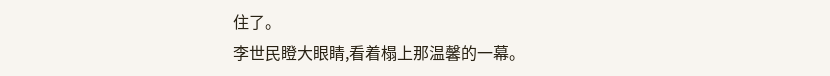住了。
李世民瞪大眼睛,看着榻上那温馨的一幕。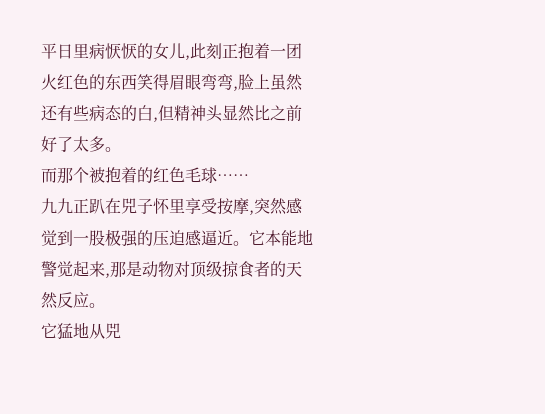平日里病恹恹的女儿,此刻正抱着一团火红色的东西笑得眉眼弯弯,脸上虽然还有些病态的白,但精神头显然比之前好了太多。
而那个被抱着的红色毛球……
九九正趴在兕子怀里享受按摩,突然感觉到一股极强的压迫感逼近。它本能地警觉起来,那是动物对顶级掠食者的天然反应。
它猛地从兕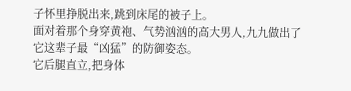子怀里挣脱出来,跳到床尾的被子上。
面对着那个身穿黄袍、气势汹汹的高大男人,九九做出了它这辈子最“凶猛”的防御姿态。
它后腿直立,把身体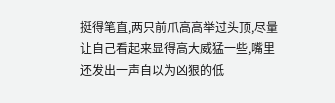挺得笔直,两只前爪高高举过头顶,尽量让自己看起来显得高大威猛一些,嘴里还发出一声自以为凶狠的低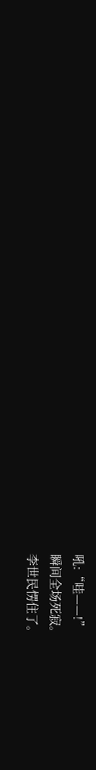吼:“哇——!”
瞬间全场死寂。
李世民愣住了。